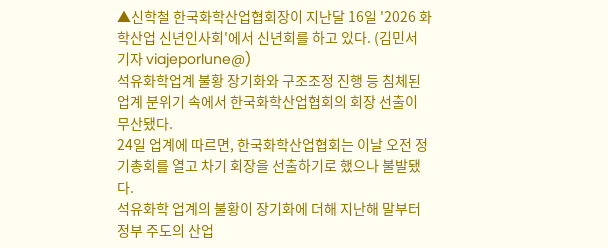▲신학철 한국화학산업협회장이 지난달 16일 '2026 화학산업 신년인사회'에서 신년회를 하고 있다. (김민서 기자 viajeporlune@)
석유화학업계 불황 장기화와 구조조정 진행 등 침체된 업계 분위기 속에서 한국화학산업협회의 회장 선출이 무산됐다.
24일 업계에 따르면, 한국화학산업협회는 이날 오전 정기총회를 열고 차기 회장을 선출하기로 했으나 불발됐다.
석유화학 업계의 불황이 장기화에 더해 지난해 말부터 정부 주도의 산업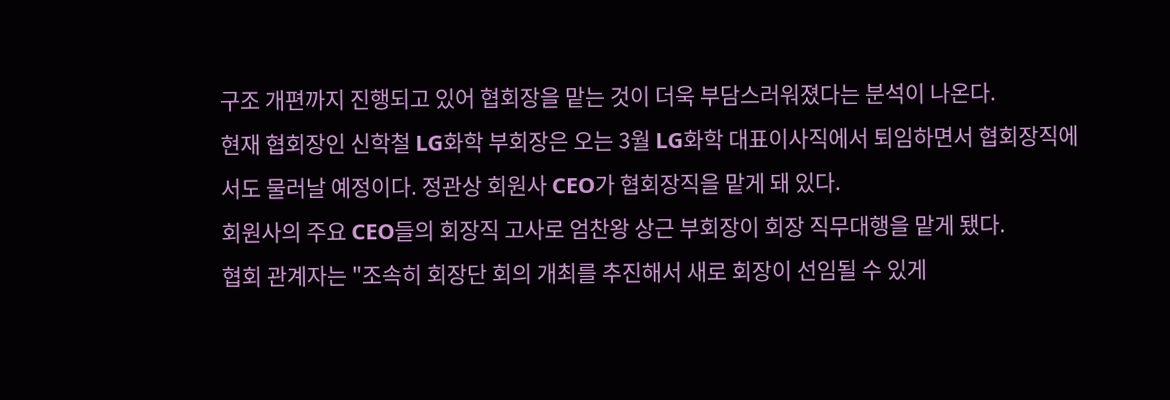구조 개편까지 진행되고 있어 협회장을 맡는 것이 더욱 부담스러워졌다는 분석이 나온다.
현재 협회장인 신학철 LG화학 부회장은 오는 3월 LG화학 대표이사직에서 퇴임하면서 협회장직에서도 물러날 예정이다. 정관상 회원사 CEO가 협회장직을 맡게 돼 있다.
회원사의 주요 CEO들의 회장직 고사로 엄찬왕 상근 부회장이 회장 직무대행을 맡게 됐다.
협회 관계자는 "조속히 회장단 회의 개최를 추진해서 새로 회장이 선임될 수 있게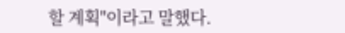할 계획"이라고 말했다.